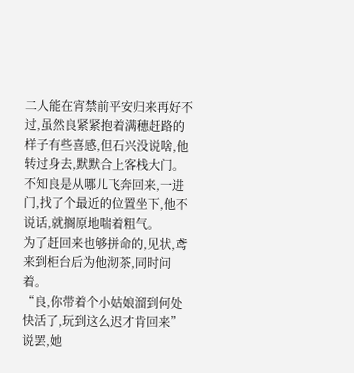二人能在宵禁前平安归来再好不过,虽然良紧紧抱着满穗赶路的样子有些喜感,但石兴没说啥,他转过身去,默默合上客栈大门。
不知良是从哪儿飞奔回来,一进门,找了个最近的位置坐下,他不说话,就搁原地喘着粗气。
为了赶回来也够拼命的,见状,鸢来到柜台后为他沏茶,同时问着。
“良,你带着个小姑娘溜到何处快活了,玩到这么迟才肯回来”
说罢,她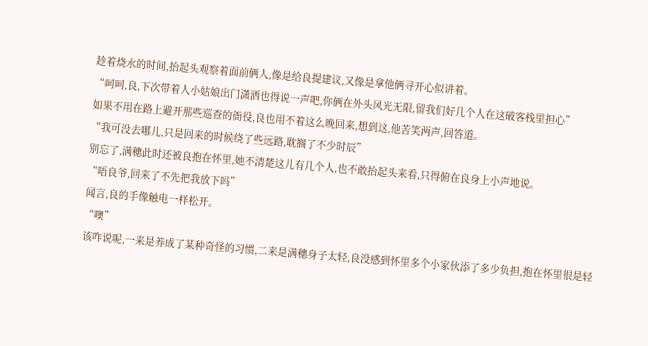趁着烧水的时间,抬起头观察着面前俩人,像是给良提建议,又像是拿他俩寻开心似讲着。
“呵呵,良,下次带着人小姑娘出门潇洒也得说一声吧,你俩在外头风光无限,留我们好几个人在这破客栈里担心”
如果不用在路上避开那些巡查的衙役,良也用不着这么晚回来,想到这,他苦笑两声,回答道。
“我可没去哪儿,只是回来的时候绕了些远路,耽搁了不少时辰”
别忘了,满穗此时还被良抱在怀里,她不清楚这儿有几个人,也不敢抬起头来看,只得俯在良身上小声地说。
“唔良爷,回来了不先把我放下吗”
闻言,良的手像触电一样松开。
“噢”
该咋说呢,一来是养成了某种奇怪的习惯,二来是满穗身子太轻,良没感到怀里多个小家伙添了多少负担,抱在怀里很是轻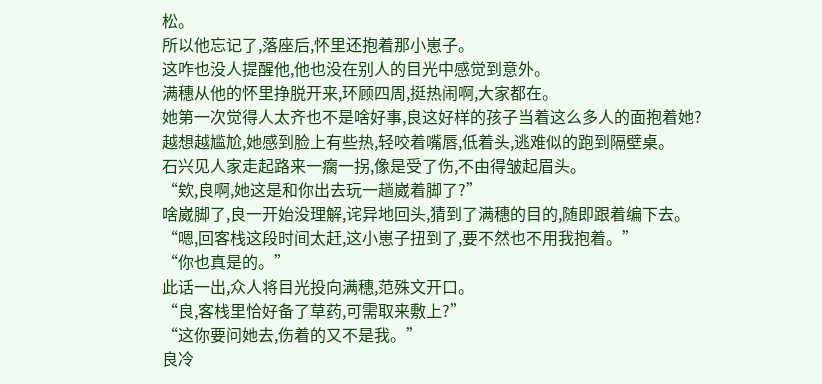松。
所以他忘记了,落座后,怀里还抱着那小崽子。
这咋也没人提醒他,他也没在别人的目光中感觉到意外。
满穗从他的怀里挣脱开来,环顾四周,挺热闹啊,大家都在。
她第一次觉得人太齐也不是啥好事,良这好样的孩子当着这么多人的面抱着她?
越想越尴尬,她感到脸上有些热,轻咬着嘴唇,低着头,逃难似的跑到隔壁桌。
石兴见人家走起路来一瘸一拐,像是受了伤,不由得皱起眉头。
“欸,良啊,她这是和你出去玩一趟崴着脚了?”
啥崴脚了,良一开始没理解,诧异地回头,猜到了满穗的目的,随即跟着编下去。
“嗯,回客栈这段时间太赶,这小崽子扭到了,要不然也不用我抱着。”
“你也真是的。”
此话一出,众人将目光投向满穗,范殊文开口。
“良,客栈里恰好备了草药,可需取来敷上?”
“这你要问她去,伤着的又不是我。”
良冷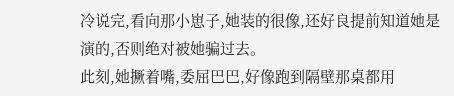冷说完,看向那小崽子,她装的很像,还好良提前知道她是演的,否则绝对被她骗过去。
此刻,她撅着嘴,委屈巴巴,好像跑到隔壁那桌都用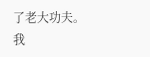了老大功夫。
我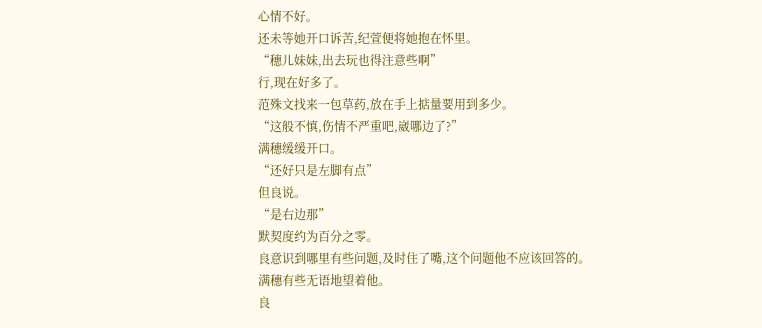心情不好。
还未等她开口诉苦,纪萱便将她抱在怀里。
“穗儿妹妹,出去玩也得注意些啊”
行,现在好多了。
范殊文找来一包草药,放在手上掂量要用到多少。
“这般不慎,伤情不严重吧,崴哪边了?”
满穗缓缓开口。
“还好只是左脚有点”
但良说。
“是右边那”
默契度约为百分之零。
良意识到哪里有些问题,及时住了嘴,这个问题他不应该回答的。
满穗有些无语地望着他。
良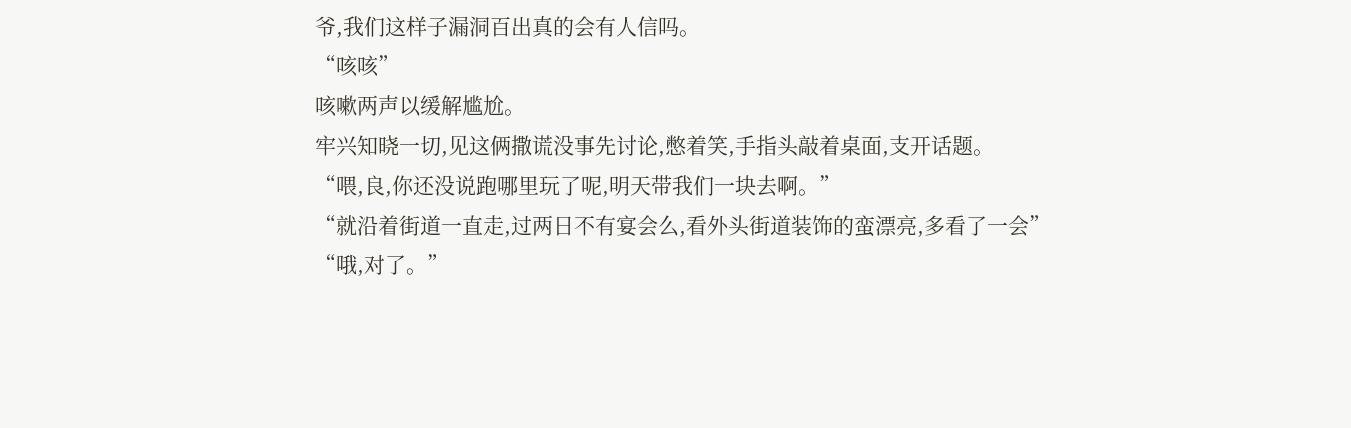爷,我们这样子漏洞百出真的会有人信吗。
“咳咳”
咳嗽两声以缓解尴尬。
牢兴知晓一切,见这俩撒谎没事先讨论,憋着笑,手指头敲着桌面,支开话题。
“喂,良,你还没说跑哪里玩了呢,明天带我们一块去啊。”
“就沿着街道一直走,过两日不有宴会么,看外头街道装饰的蛮漂亮,多看了一会”
“哦,对了。”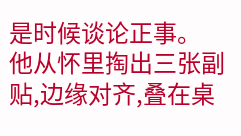是时候谈论正事。
他从怀里掏出三张副贴,边缘对齐,叠在桌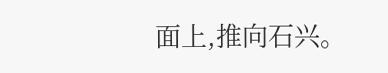面上,推向石兴。